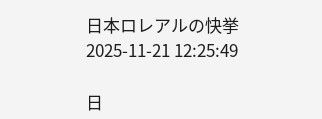日本ロレアルの快挙
2025-11-21 12:25:49

日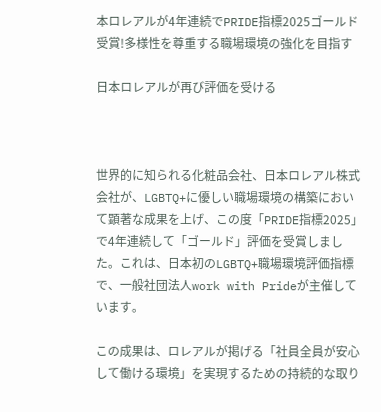本ロレアルが4年連続でPRIDE指標2025ゴールド受賞!多様性を尊重する職場環境の強化を目指す

日本ロレアルが再び評価を受ける



世界的に知られる化粧品会社、日本ロレアル株式会社が、LGBTQ+に優しい職場環境の構築において顕著な成果を上げ、この度「PRIDE指標2025」で4年連続して「ゴールド」評価を受賞しました。これは、日本初のLGBTQ+職場環境評価指標で、一般社団法人work with Prideが主催しています。

この成果は、ロレアルが掲げる「社員全員が安心して働ける環境」を実現するための持続的な取り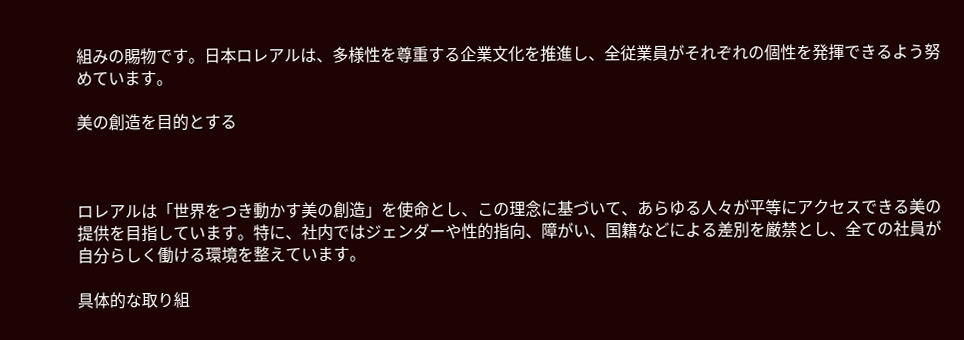組みの賜物です。日本ロレアルは、多様性を尊重する企業文化を推進し、全従業員がそれぞれの個性を発揮できるよう努めています。

美の創造を目的とする



ロレアルは「世界をつき動かす美の創造」を使命とし、この理念に基づいて、あらゆる人々が平等にアクセスできる美の提供を目指しています。特に、社内ではジェンダーや性的指向、障がい、国籍などによる差別を厳禁とし、全ての社員が自分らしく働ける環境を整えています。

具体的な取り組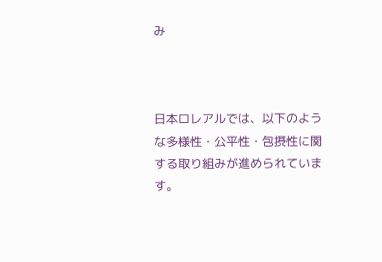み



日本ロレアルでは、以下のような多様性・公平性・包摂性に関する取り組みが進められています。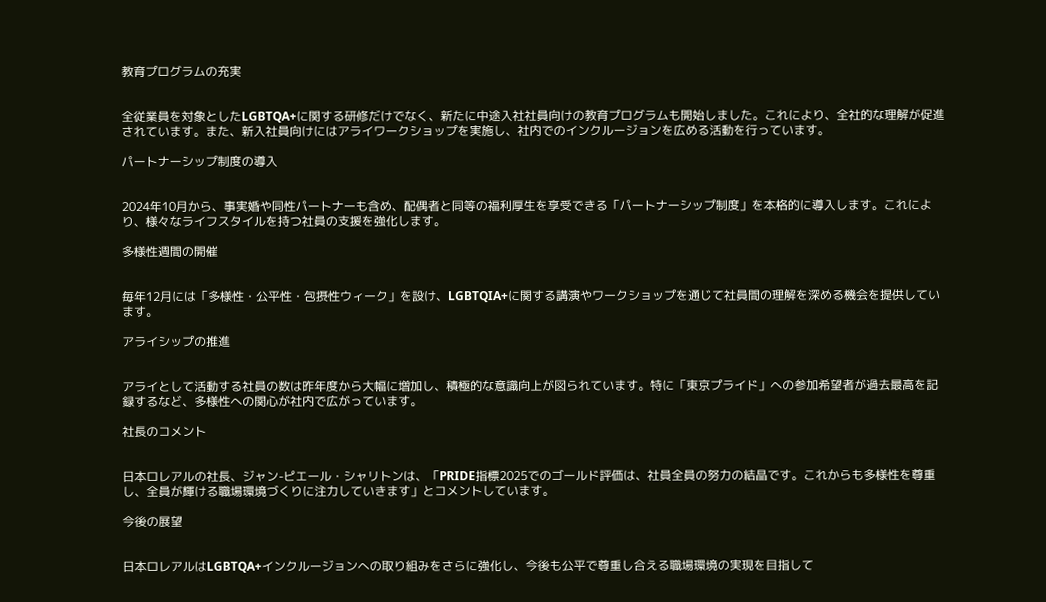教育プログラムの充実


全従業員を対象としたLGBTQA+に関する研修だけでなく、新たに中途入社社員向けの教育プログラムも開始しました。これにより、全社的な理解が促進されています。また、新入社員向けにはアライワークショップを実施し、社内でのインクルージョンを広める活動を行っています。

パートナーシップ制度の導入


2024年10月から、事実婚や同性パートナーも含め、配偶者と同等の福利厚生を享受できる「パートナーシップ制度」を本格的に導入します。これにより、様々なライフスタイルを持つ社員の支援を強化します。

多様性週間の開催


毎年12月には「多様性・公平性・包摂性ウィーク」を設け、LGBTQIA+に関する講演やワークショップを通じて社員間の理解を深める機会を提供しています。

アライシップの推進


アライとして活動する社員の数は昨年度から大幅に増加し、積極的な意識向上が図られています。特に「東京プライド」への参加希望者が過去最高を記録するなど、多様性への関心が社内で広がっています。

社長のコメント


日本ロレアルの社長、ジャン-ピエール・シャリトンは、「PRIDE指標2025でのゴールド評価は、社員全員の努力の結晶です。これからも多様性を尊重し、全員が輝ける職場環境づくりに注力していきます」とコメントしています。

今後の展望


日本ロレアルはLGBTQA+インクルージョンへの取り組みをさらに強化し、今後も公平で尊重し合える職場環境の実現を目指して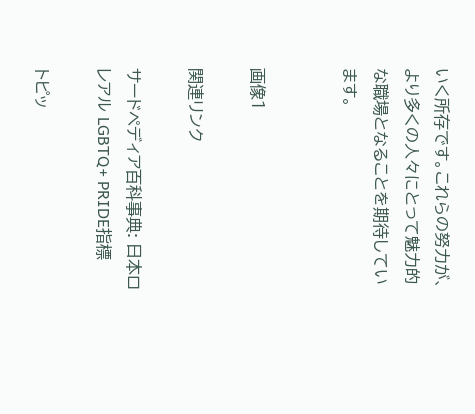いく所存です。これらの努力が、より多くの人々にとって魅力的な職場となることを期待しています。


画像1

関連リンク

サードペディア百科事典: 日本ロレアル LGBTQ+ PRIDE指標

トピッ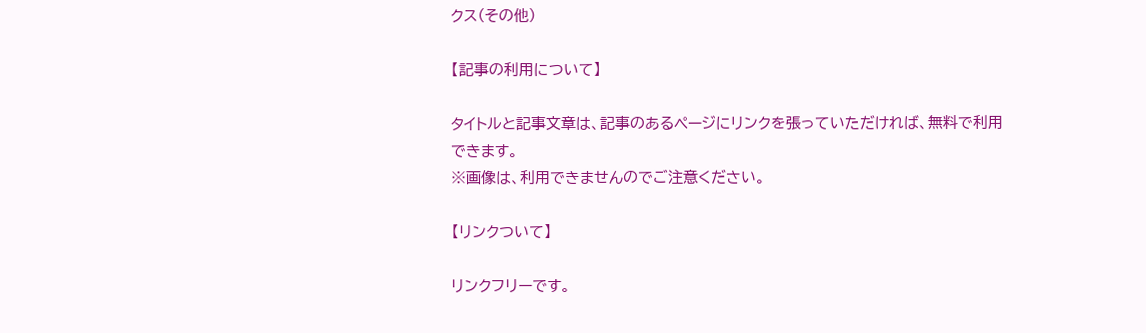クス(その他)

【記事の利用について】

タイトルと記事文章は、記事のあるページにリンクを張っていただければ、無料で利用できます。
※画像は、利用できませんのでご注意ください。

【リンクついて】

リンクフリーです。